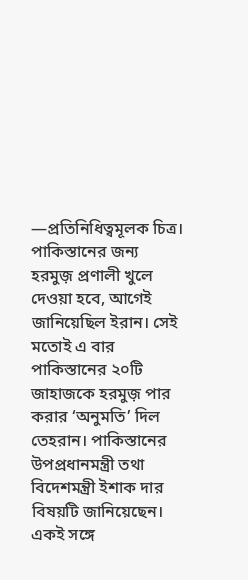—প্রতিনিধিত্বমূলক চিত্র।
পাকিস্তানের জন্য হরমুজ় প্রণালী খুলে দেওয়া হবে, আগেই জানিয়েছিল ইরান। সেই মতোই এ বার পাকিস্তানের ২০টি জাহাজকে হরমুজ় পার করার ‘অনুমতি’ দিল তেহরান। পাকিস্তানের উপপ্রধানমন্ত্রী তথা বিদেশমন্ত্রী ইশাক দার বিষয়টি জানিয়েছেন। একই সঙ্গে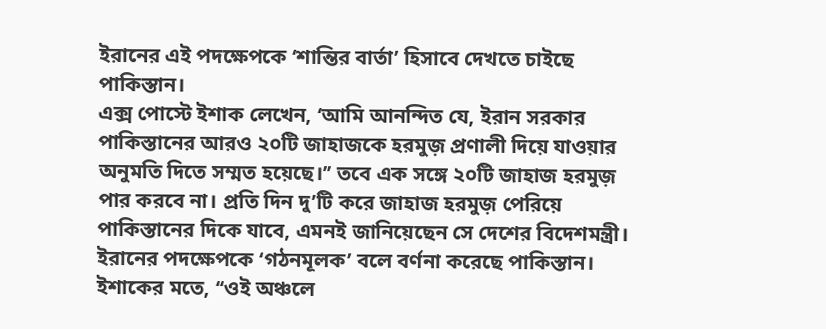ইরানের এই পদক্ষেপকে ‘শান্তির বার্তা’ হিসাবে দেখতে চাইছে পাকিস্তান।
এক্স পোস্টে ইশাক লেখেন, ‘আমি আনন্দিত যে, ইরান সরকার পাকিস্তানের আরও ২০টি জাহাজকে হরমুজ় প্রণালী দিয়ে যাওয়ার অনুমতি দিতে সম্মত হয়েছে।’’ তবে এক সঙ্গে ২০টি জাহাজ হরমুজ় পার করবে না। প্রতি দিন দু’টি করে জাহাজ হরমুজ় পেরিয়ে পাকিস্তানের দিকে যাবে, এমনই জানিয়েছেন সে দেশের বিদেশমন্ত্রী।
ইরানের পদক্ষেপকে ‘গঠনমূলক’ বলে বর্ণনা করেছে পাকিস্তান। ইশাকের মতে, ‘‘ওই অঞ্চলে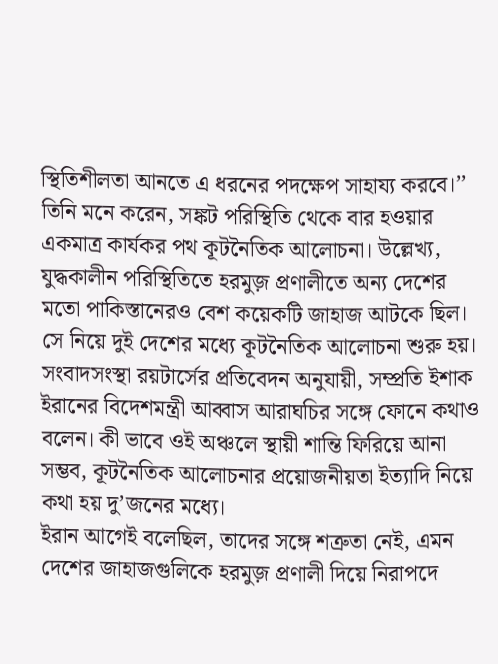স্থিতিশীলতা আনতে এ ধরনের পদক্ষেপ সাহায্য করবে।’’ তিনি মনে করেন, সঙ্কট পরিস্থিতি থেকে বার হওয়ার একমাত্র কার্যকর পথ কূটনৈতিক আলোচনা। উল্লেখ্য, যুদ্ধকালীন পরিস্থিতিতে হরমুজ় প্রণালীতে অন্য দেশের মতো পাকিস্তানেরও বেশ কয়েকটি জাহাজ আটকে ছিল। সে নিয়ে দুই দেশের মধ্যে কূটনৈতিক আলোচনা শুরু হয়। সংবাদসংস্থা রয়টার্সের প্রতিবেদন অনুযায়ী, সম্প্রতি ইশাক ইরানের বিদেশমন্ত্রী আব্বাস আরাঘচির সঙ্গে ফোনে কথাও বলেন। কী ভাবে ওই অঞ্চলে স্থায়ী শান্তি ফিরিয়ে আনা সম্ভব, কূটনৈতিক আলোচনার প্রয়োজনীয়তা ইত্যাদি নিয়ে কথা হয় দু’জনের মধ্যে।
ইরান আগেই বলেছিল, তাদের সঙ্গে শত্রুতা নেই, এমন দেশের জাহাজগুলিকে হরমুজ় প্রণালী দিয়ে নিরাপদে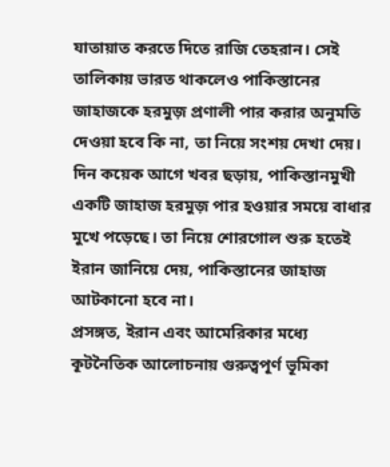যাতায়াত করতে দিতে রাজি তেহরান। সেই তালিকায় ভারত থাকলেও পাকিস্তানের জাহাজকে হরমুজ় প্রণালী পার করার অনুমতি দেওয়া হবে কি না, তা নিয়ে সংশয় দেখা দেয়। দিন কয়েক আগে খবর ছড়ায়, পাকিস্তানমুখী একটি জাহাজ হরমুজ় পার হওয়ার সময়ে বাধার মুখে পড়েছে। তা নিয়ে শোরগোল শুরু হতেই ইরান জানিয়ে দেয়, পাকিস্তানের জাহাজ আটকানো হবে না।
প্রসঙ্গত, ইরান এবং আমেরিকার মধ্যে কূটনৈতিক আলোচনায় গুরুত্বপূর্ণ ভূমিকা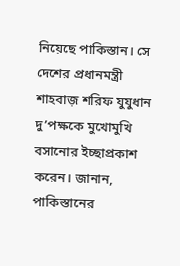নিয়েছে পাকিস্তান। সে দেশের প্রধানমন্ত্রী শাহবাজ় শরিফ যুযুধান দু’পক্ষকে মুখোমুখি বসানোর ইচ্ছাপ্রকাশ করেন। জানান, পাকিস্তানের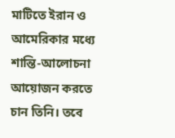মাটিতে ইরান ও আমেরিকার মধ্যে শান্তি-আলোচনা আয়োজন করতে চান তিনি। তবে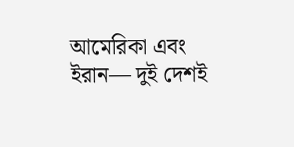আমেরিকা এবং ইরান— দুই দেশই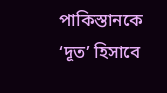পাকিস্তানকে ‘দূত’ হিসাবে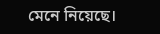মেনে নিয়েছে।